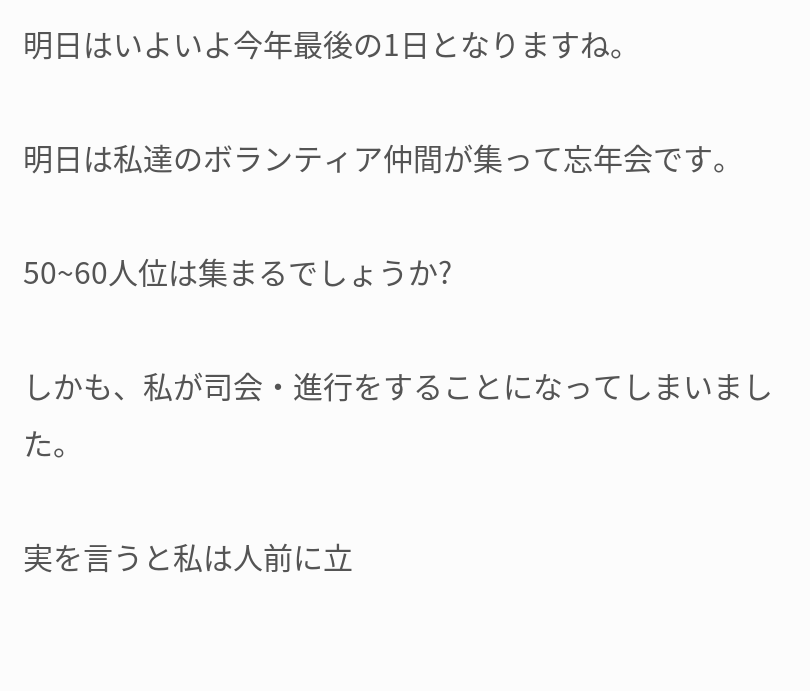明日はいよいよ今年最後の1日となりますね。

明日は私達のボランティア仲間が集って忘年会です。

50~60人位は集まるでしょうか?

しかも、私が司会・進行をすることになってしまいました。

実を言うと私は人前に立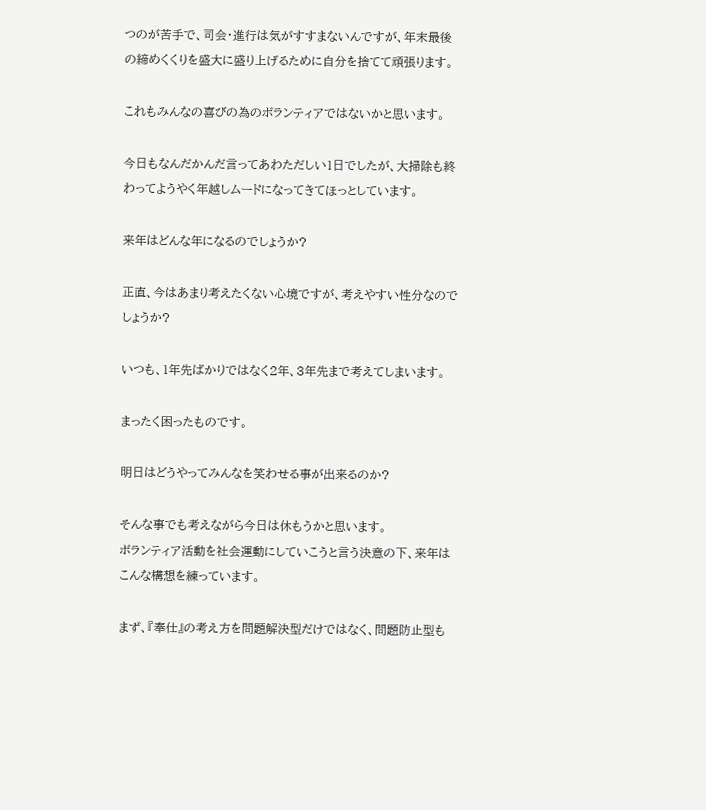つのが苦手で、司会・進行は気がすすまないんですが、年末最後の締めくくりを盛大に盛り上げるために自分を捨てて頑張ります。

これもみんなの喜びの為のボランティアではないかと思います。

今日もなんだかんだ言ってあわただしい1日でしたが、大掃除も終わってようやく年越しムードになってきてほっとしています。

来年はどんな年になるのでしょうか?

正直、今はあまり考えたくない心境ですが、考えやすい性分なのでしょうか?

いつも、1年先ばかりではなく2年、3年先まで考えてしまいます。

まったく困ったものです。

明日はどうやってみんなを笑わせる事が出来るのか?

そんな事でも考えながら今日は休もうかと思います。
ボランティア活動を社会運動にしていこうと言う決意の下、来年はこんな構想を練っています。

まず、『奉仕』の考え方を問題解決型だけではなく、問題防止型も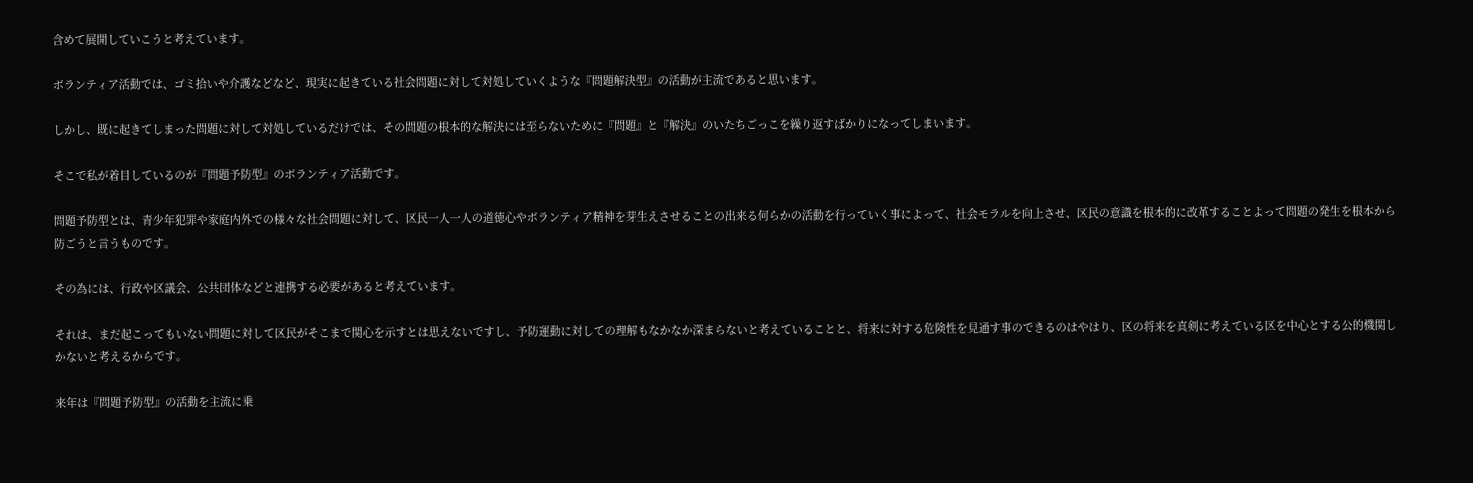含めて展開していこうと考えています。

ボランティア活動では、ゴミ拾いや介護などなど、現実に起きている社会問題に対して対処していくような『問題解決型』の活動が主流であると思います。

しかし、既に起きてしまった問題に対して対処しているだけでは、その問題の根本的な解決には至らないために『問題』と『解決』のいたちごっこを繰り返すばかりになってしまいます。

そこで私が着目しているのが『問題予防型』のボランティア活動です。

問題予防型とは、青少年犯罪や家庭内外での様々な社会問題に対して、区民一人一人の道徳心やボランティア精神を芽生えさせることの出来る何らかの活動を行っていく事によって、社会モラルを向上させ、区民の意識を根本的に改革することよって問題の発生を根本から防ごうと言うものです。

その為には、行政や区議会、公共団体などと連携する必要があると考えています。

それは、まだ起こってもいない問題に対して区民がそこまで関心を示すとは思えないですし、予防運動に対しての理解もなかなか深まらないと考えていることと、将来に対する危険性を見通す事のできるのはやはり、区の将来を真剣に考えている区を中心とする公的機関しかないと考えるからです。

来年は『問題予防型』の活動を主流に乗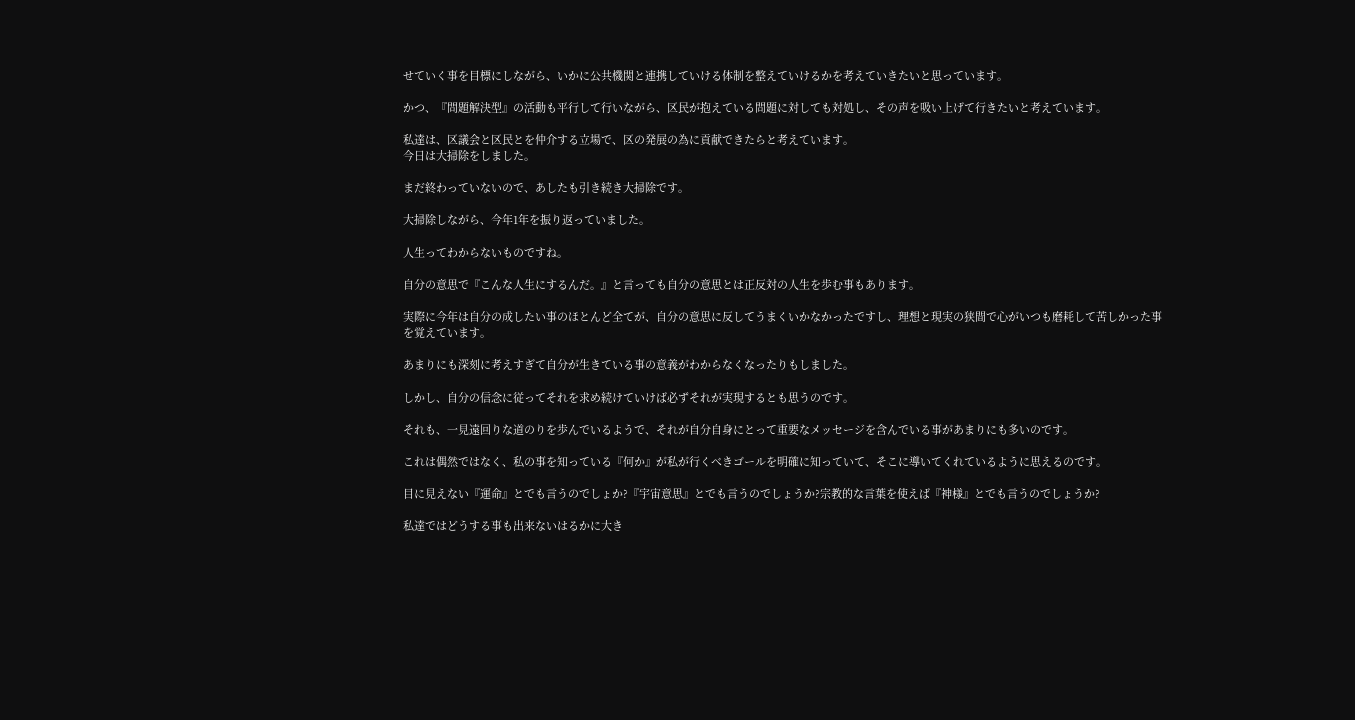せていく事を目標にしながら、いかに公共機関と連携していける体制を整えていけるかを考えていきたいと思っています。

かつ、『問題解決型』の活動も平行して行いながら、区民が抱えている問題に対しても対処し、その声を吸い上げて行きたいと考えています。

私達は、区議会と区民とを仲介する立場で、区の発展の為に貢献できたらと考えています。
今日は大掃除をしました。

まだ終わっていないので、あしたも引き続き大掃除です。

大掃除しながら、今年1年を振り返っていました。

人生ってわからないものですね。

自分の意思で『こんな人生にするんだ。』と言っても自分の意思とは正反対の人生を歩む事もあります。

実際に今年は自分の成したい事のほとんど全てが、自分の意思に反してうまくいかなかったですし、理想と現実の狭間で心がいつも磨耗して苦しかった事を覚えています。

あまりにも深刻に考えすぎて自分が生きている事の意義がわからなくなったりもしました。

しかし、自分の信念に従ってそれを求め続けていけば必ずそれが実現するとも思うのです。

それも、一見遠回りな道のりを歩んでいるようで、それが自分自身にとって重要なメッセージを含んでいる事があまりにも多いのです。

これは偶然ではなく、私の事を知っている『何か』が私が行くべきゴールを明確に知っていて、そこに導いてくれているように思えるのです。

目に見えない『運命』とでも言うのでしょか?『宇宙意思』とでも言うのでしょうか?宗教的な言葉を使えば『神様』とでも言うのでしょうか?

私達ではどうする事も出来ないはるかに大き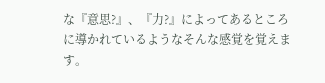な『意思?』、『力?』によってあるところに導かれているようなそんな感覚を覚えます。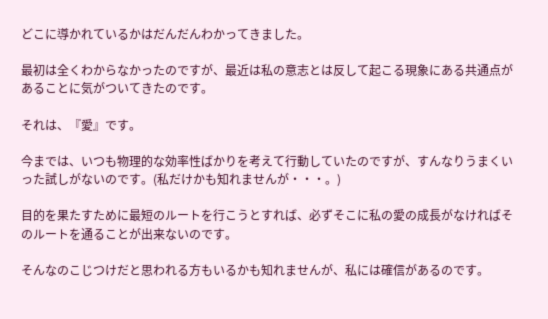どこに導かれているかはだんだんわかってきました。

最初は全くわからなかったのですが、最近は私の意志とは反して起こる現象にある共通点があることに気がついてきたのです。

それは、『愛』です。

今までは、いつも物理的な効率性ばかりを考えて行動していたのですが、すんなりうまくいった試しがないのです。(私だけかも知れませんが・・・。)

目的を果たすために最短のルートを行こうとすれば、必ずそこに私の愛の成長がなければそのルートを通ることが出来ないのです。

そんなのこじつけだと思われる方もいるかも知れませんが、私には確信があるのです。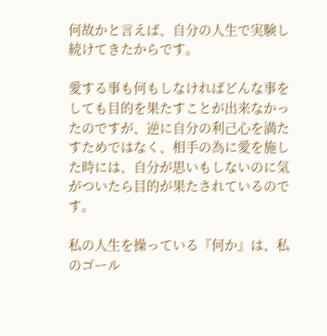何故かと言えば、自分の人生で実験し続けてきたからです。

愛する事も何もしなければどんな事をしても目的を果たすことが出来なかったのですが、逆に自分の利己心を満たすためではなく、相手の為に愛を施した時には、自分が思いもしないのに気がついたら目的が果たされているのです。

私の人生を操っている『何か』は、私のゴール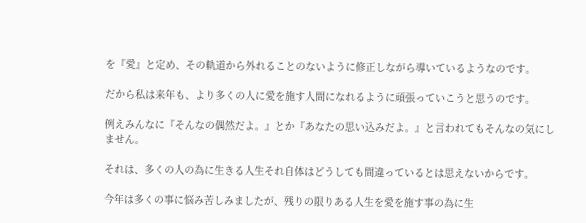を『愛』と定め、その軌道から外れることのないように修正しながら導いているようなのです。

だから私は来年も、より多くの人に愛を施す人間になれるように頑張っていこうと思うのです。

例えみんなに『そんなの偶然だよ。』とか『あなたの思い込みだよ。』と言われてもそんなの気にしません。

それは、多くの人の為に生きる人生それ自体はどうしても間違っているとは思えないからです。

今年は多くの事に悩み苦しみましたが、残りの限りある人生を愛を施す事の為に生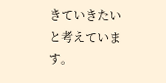きていきたいと考えています。